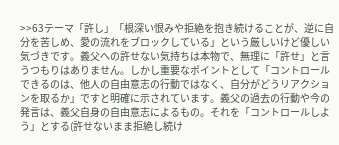>>63テーマ「許し」「根深い恨みや拒絶を抱き続けることが、逆に自分を苦しめ、愛の流れをブロックしている」という厳しいけど優しい気づきです。義父への許せない気持ちは本物で、無理に「許せ」と言うつもりはありません。しかし重要なポイントとして「コントロールできるのは、他人の自由意志の行動ではなく、自分がどうリアクションを取るか」ですと明確に示されています。義父の過去の行動や今の発言は、義父自身の自由意志によるもの。それを「コントロールしよう」とする(許せないまま拒絶し続け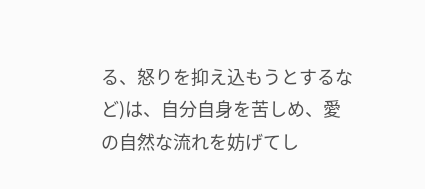る、怒りを抑え込もうとするなど)は、自分自身を苦しめ、愛の自然な流れを妨げてし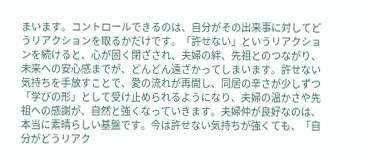まいます。コントロールできるのは、自分がその出来事に対してどうリアクションを取るかだけです。「許せない」というリアクションを続けると、心が固く閉ざされ、夫婦の絆、先祖とのつながり、未来への安心感までが、どんどん遠ざかってしまいます。許せない気持ちを手放すことで、愛の流れが再開し、同居の辛さが少しずつ「学びの形」として受け止められるようになり、夫婦の温かさや先祖への感謝が、自然と強くなっていきます。夫婦仲が良好なのは、本当に素晴らしい基盤です。今は許せない気持ちが強くても、「自分がどうリアク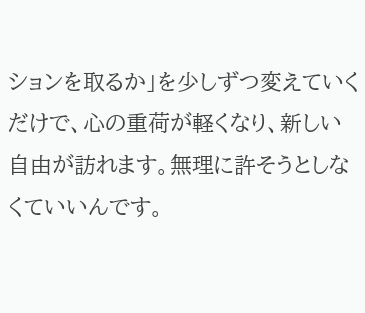ションを取るか」を少しずつ変えていくだけで、心の重荷が軽くなり、新しい自由が訪れます。無理に許そうとしなくていいんです。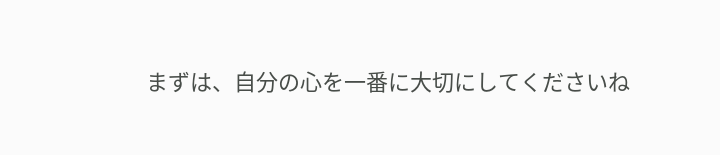まずは、自分の心を一番に大切にしてくださいね